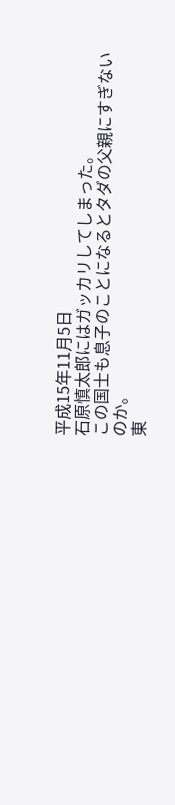平成15年11月5日
石原慎太郎にはガッカリしてしまった。
この国士も息子のことになるとタダの父親にすぎないのか。
東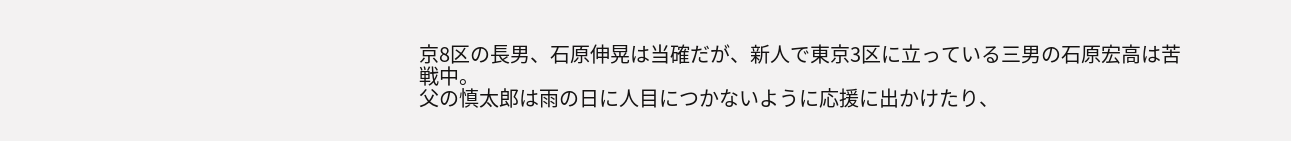京8区の長男、石原伸晃は当確だが、新人で東京3区に立っている三男の石原宏高は苦戦中。
父の慎太郎は雨の日に人目につかないように応援に出かけたり、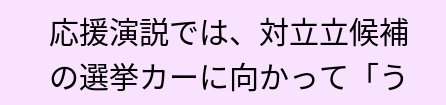応援演説では、対立立候補の選挙カーに向かって「う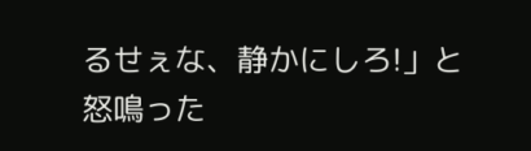るせぇな、静かにしろ!」と怒鳴った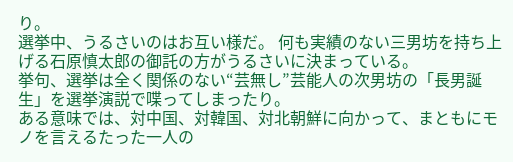り。
選挙中、うるさいのはお互い様だ。 何も実績のない三男坊を持ち上げる石原慎太郎の御託の方がうるさいに決まっている。
挙句、選挙は全く関係のない“芸無し”芸能人の次男坊の「長男誕生」を選挙演説で喋ってしまったり。
ある意味では、対中国、対韓国、対北朝鮮に向かって、まともにモノを言えるたった一人の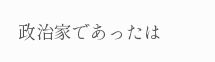政治家であったは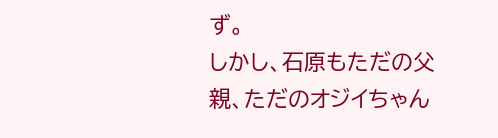ず。
しかし、石原もただの父親、ただのオジイちゃん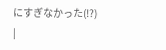にすぎなかった(!?)
|